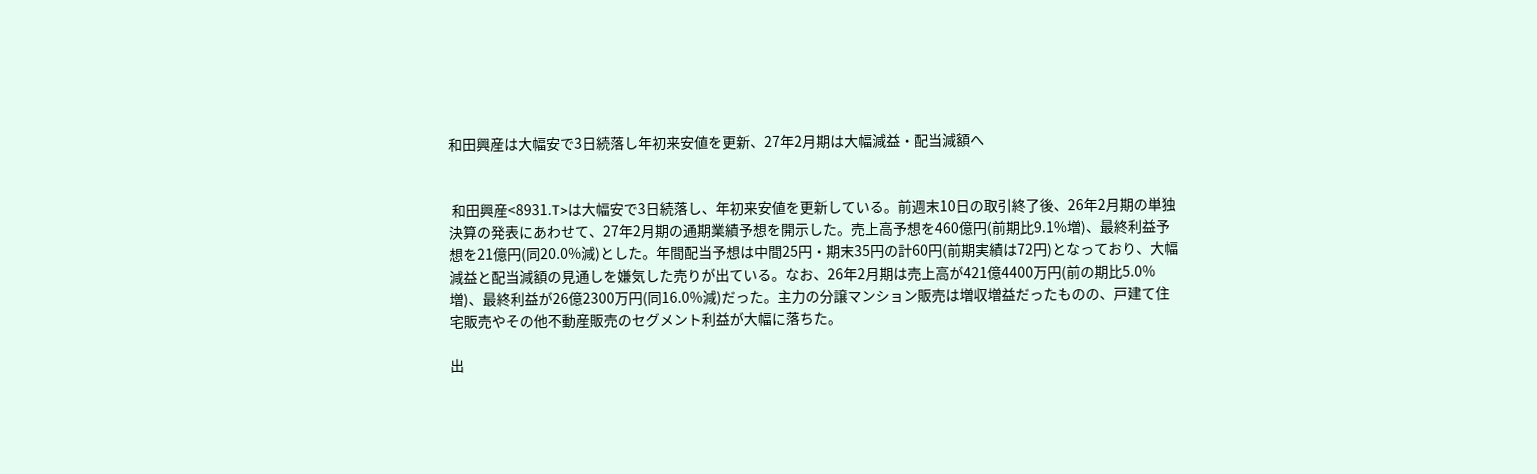和田興産は大幅安で3日続落し年初来安値を更新、27年2月期は大幅減益・配当減額へ


 和田興産<8931.T>は大幅安で3日続落し、年初来安値を更新している。前週末10日の取引終了後、26年2月期の単独決算の発表にあわせて、27年2月期の通期業績予想を開示した。売上高予想を460億円(前期比9.1%増)、最終利益予想を21億円(同20.0%減)とした。年間配当予想は中間25円・期末35円の計60円(前期実績は72円)となっており、大幅減益と配当減額の見通しを嫌気した売りが出ている。なお、26年2月期は売上高が421億4400万円(前の期比5.0%増)、最終利益が26億2300万円(同16.0%減)だった。主力の分譲マンション販売は増収増益だったものの、戸建て住宅販売やその他不動産販売のセグメント利益が大幅に落ちた。

出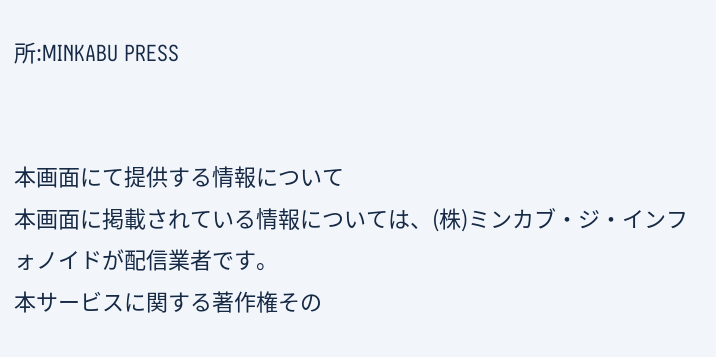所:MINKABU PRESS


本画面にて提供する情報について
本画面に掲載されている情報については、(株)ミンカブ・ジ・インフォノイドが配信業者です。
本サービスに関する著作権その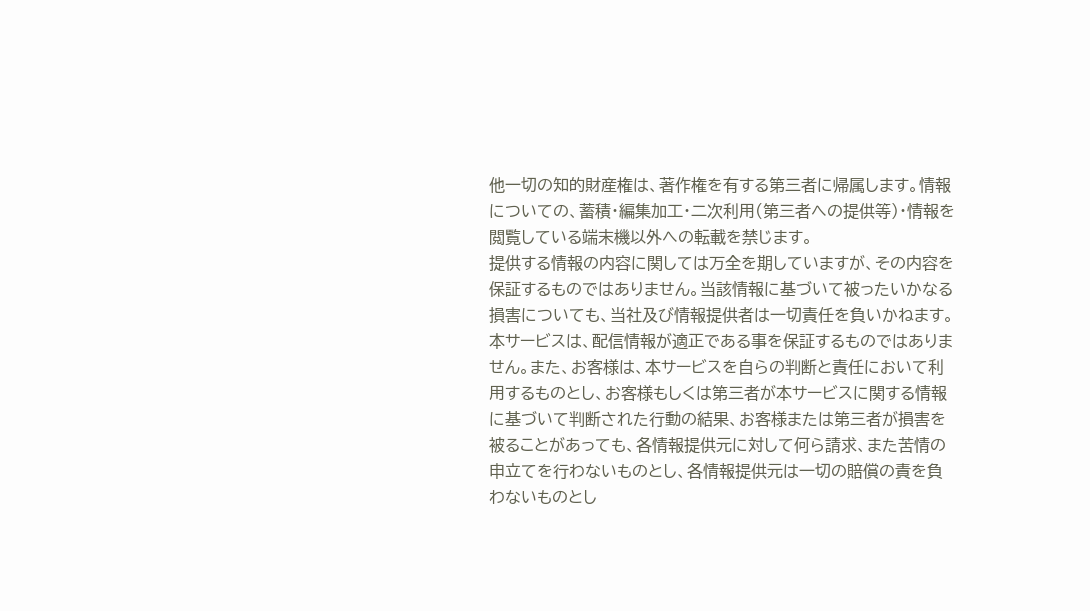他一切の知的財産権は、著作権を有する第三者に帰属します。情報についての、蓄積・編集加工・二次利用(第三者への提供等)・情報を閲覧している端末機以外への転載を禁じます。
提供する情報の内容に関しては万全を期していますが、その内容を保証するものではありません。当該情報に基づいて被ったいかなる損害についても、当社及び情報提供者は一切責任を負いかねます。
本サービスは、配信情報が適正である事を保証するものではありません。また、お客様は、本サービスを自らの判断と責任において利用するものとし、お客様もしくは第三者が本サービスに関する情報に基づいて判断された行動の結果、お客様または第三者が損害を被ることがあっても、各情報提供元に対して何ら請求、また苦情の申立てを行わないものとし、各情報提供元は一切の賠償の責を負わないものとし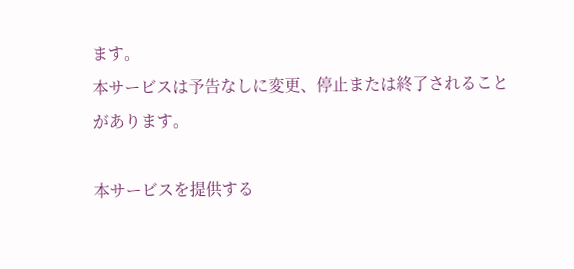ます。
本サービスは予告なしに変更、停止または終了されることがあります。

本サービスを提供する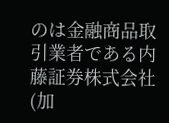のは金融商品取引業者である内藤証券株式会社 (加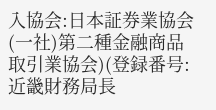入協会:日本証券業協会 (一社)第二種金融商品取引業協会)(登録番号:近畿財務局長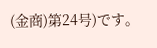(金商)第24号)です。